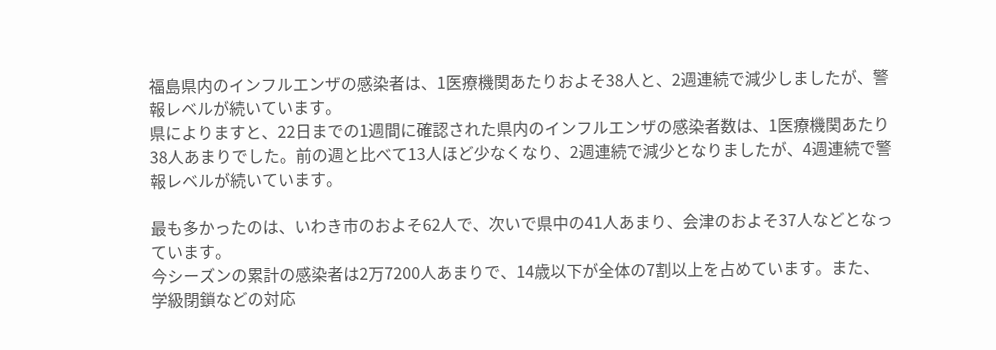福島県内のインフルエンザの感染者は、1医療機関あたりおよそ38人と、2週連続で減少しましたが、警報レベルが続いています。
県によりますと、22日までの1週間に確認された県内のインフルエンザの感染者数は、1医療機関あたり38人あまりでした。前の週と比べて13人ほど少なくなり、2週連続で減少となりましたが、4週連続で警報レベルが続いています。

最も多かったのは、いわき市のおよそ62人で、次いで県中の41人あまり、会津のおよそ37人などとなっています。
今シーズンの累計の感染者は2万7200人あまりで、14歳以下が全体の7割以上を占めています。また、学級閉鎖などの対応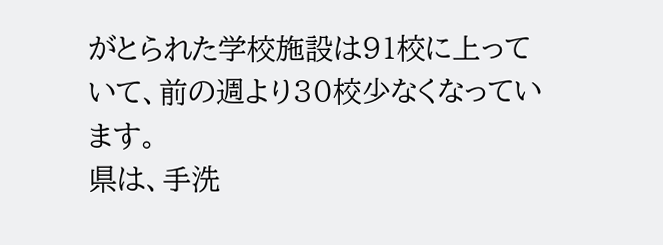がとられた学校施設は91校に上っていて、前の週より30校少なくなっています。
県は、手洗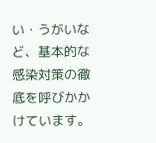い・うがいなど、基本的な感染対策の徹底を呼びかかけています。